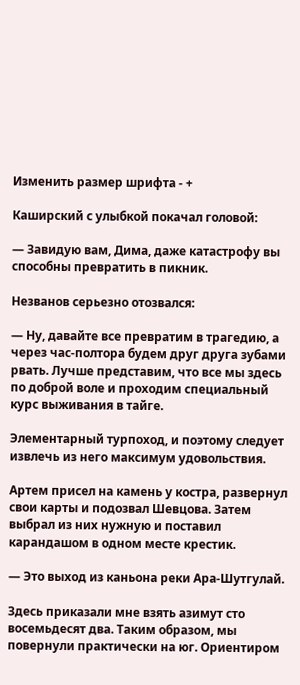Изменить размер шрифта - +

Каширский с улыбкой покачал головой:

— Завидую вам, Дима, даже катастрофу вы способны превратить в пикник.

Незванов серьезно отозвался:

— Ну, давайте все превратим в трагедию, а через час-полтора будем друг друга зубами рвать. Лучше представим, что все мы здесь по доброй воле и проходим специальный курс выживания в тайге.

Элементарный турпоход, и поэтому следует извлечь из него максимум удовольствия.

Артем присел на камень у костра, развернул свои карты и подозвал Шевцова. Затем выбрал из них нужную и поставил карандашом в одном месте крестик.

— Это выход из каньона реки Ара-Шутгулай.

Здесь приказали мне взять азимут сто восемьдесят два. Таким образом, мы повернули практически на юг. Ориентиром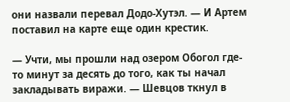они назвали перевал Додо-Хутэл. — И Артем поставил на карте еще один крестик.

— Учти, мы прошли над озером Обогол где-то минут за десять до того, как ты начал закладывать виражи. — Шевцов ткнул в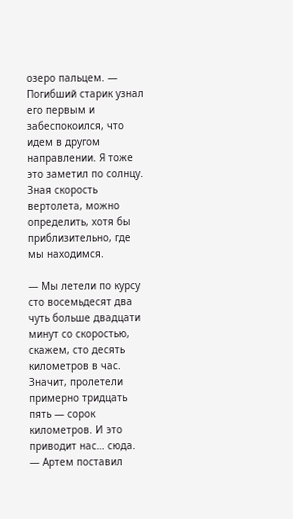озеро пальцем. — Погибший старик узнал его первым и забеспокоился, что идем в другом направлении. Я тоже это заметил по солнцу. Зная скорость вертолета, можно определить, хотя бы приблизительно, где мы находимся.

— Мы летели по курсу сто восемьдесят два чуть больше двадцати минут со скоростью, скажем, сто десять километров в час. Значит, пролетели примерно тридцать пять — сорок километров. И это приводит нас… сюда. — Артем поставил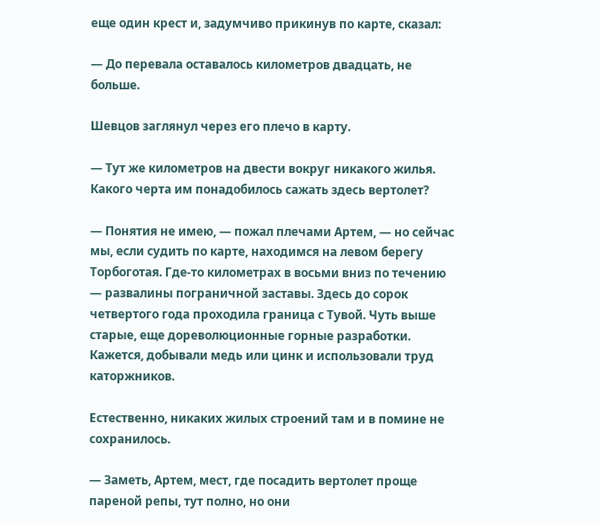еще один крест и, задумчиво прикинув по карте, сказал:

— До перевала оставалось километров двадцать, не больше.

Шевцов заглянул через его плечо в карту.

— Тут же километров на двести вокруг никакого жилья. Какого черта им понадобилось сажать здесь вертолет?

— Понятия не имею, — пожал плечами Артем, — но сейчас мы, если судить по карте, находимся на левом берегу Торбоготая. Где-то километрах в восьми вниз по течению — развалины пограничной заставы. Здесь до сорок четвертого года проходила граница с Тувой. Чуть выше старые, еще дореволюционные горные разработки. Кажется, добывали медь или цинк и использовали труд каторжников.

Естественно, никаких жилых строений там и в помине не сохранилось.

— Заметь, Артем, мест, где посадить вертолет проще пареной репы, тут полно, но они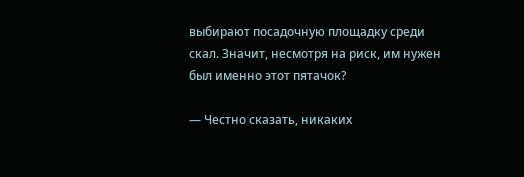выбирают посадочную площадку среди скал. Значит, несмотря на риск, им нужен был именно этот пятачок?

— Честно сказать, никаких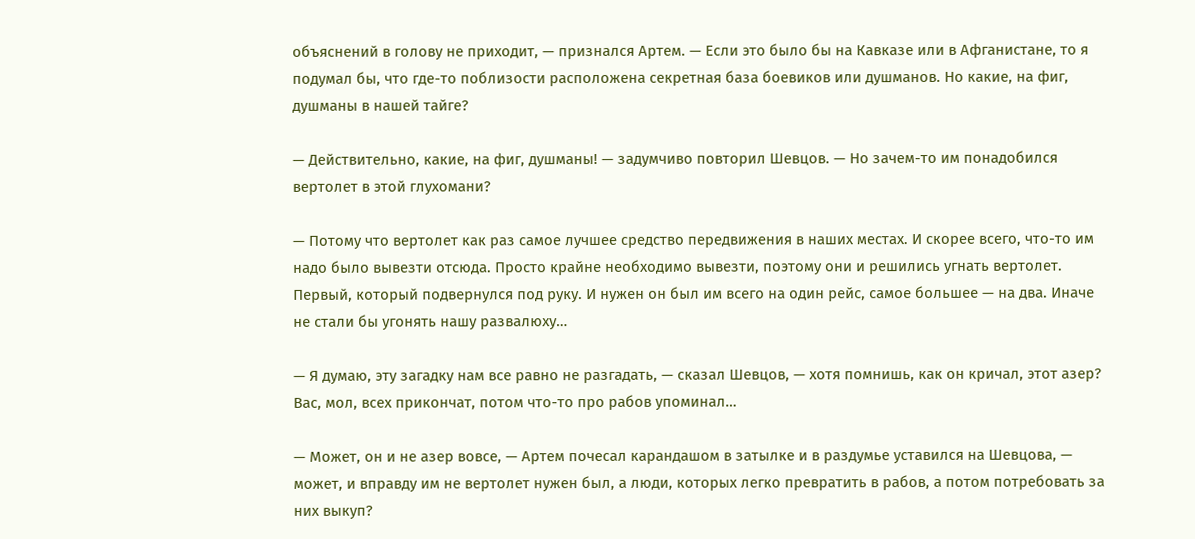объяснений в голову не приходит, — признался Артем. — Если это было бы на Кавказе или в Афганистане, то я подумал бы, что где-то поблизости расположена секретная база боевиков или душманов. Но какие, на фиг, душманы в нашей тайге?

— Действительно, какие, на фиг, душманы! — задумчиво повторил Шевцов. — Но зачем-то им понадобился вертолет в этой глухомани?

— Потому что вертолет как раз самое лучшее средство передвижения в наших местах. И скорее всего, что-то им надо было вывезти отсюда. Просто крайне необходимо вывезти, поэтому они и решились угнать вертолет. Первый, который подвернулся под руку. И нужен он был им всего на один рейс, самое большее — на два. Иначе не стали бы угонять нашу развалюху…

— Я думаю, эту загадку нам все равно не разгадать, — сказал Шевцов, — хотя помнишь, как он кричал, этот азер? Вас, мол, всех прикончат, потом что-то про рабов упоминал…

— Может, он и не азер вовсе, — Артем почесал карандашом в затылке и в раздумье уставился на Шевцова, — может, и вправду им не вертолет нужен был, а люди, которых легко превратить в рабов, а потом потребовать за них выкуп?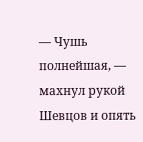— Чушь полнейшая, — махнул рукой Шевцов и опять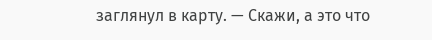заглянул в карту. — Скажи, а это что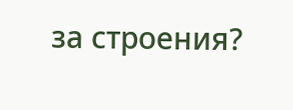за строения?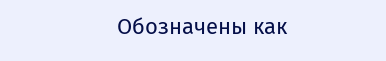Обозначены как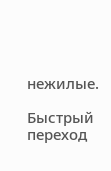нежилые.

Быстрый переход